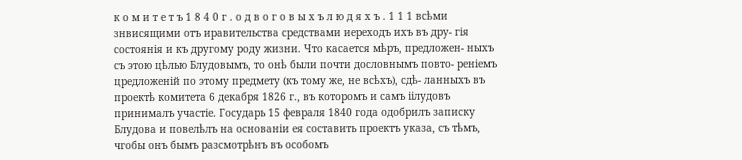к о м и т е т ъ 1 8 4 0 г . о д в о г о в ы х ъ л ю д я х ъ . 1 1 1 всѣми знвисящими отъ иравительства средствами иереходъ ихъ въ дру- гія состоянія и къ другому роду жизни. Что касается мѣръ, предложен- ныхъ съ этою цѣлью Блудовымъ, то онѣ были почти дословнымъ повто- реніемъ цредложеній по этому предмету (къ тому же, не всѣхъ), сдѣ- ланныхъ въ проектѣ комитета 6 декабря 1826 г., въ которомъ и самъ іілудовъ принималъ участіе. Государь 15 февраля 1840 года одобрилъ записку Блудова и повелѣлъ на основаніи ея составить проектъ указа, съ тѣмъ, чгобы онъ бымъ разсмотрѣнъ въ особомъ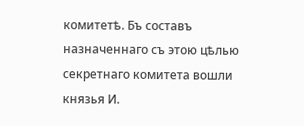комитетѣ. Бъ составъ назначеннаго съ этою цѣлью секретнаго комитета вошли князья И.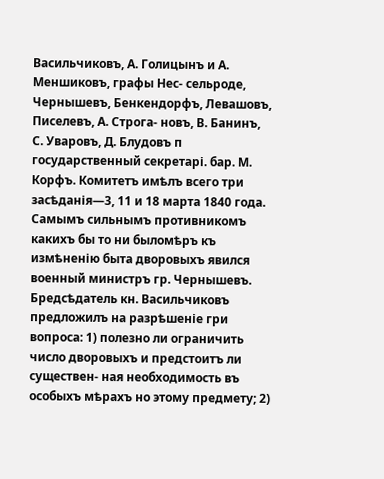Васильчиковъ, А. Голицынъ и А. Меншиковъ, графы Нес- сельроде, Чернышевъ, Бенкендорфъ, Левашовъ, Писелевъ, А. Строга- новъ, В. Банинъ, С. Уваровъ, Д. Блудовъ п государственный секретарі. бар. М. Корфъ. Комитетъ имѣлъ всего три засѣданія—3, 11 и 18 марта 1840 года. Самымъ сильнымъ противникомъ какихъ бы то ни быломѣръ къ измѣненію быта дворовыхъ явился военный министръ гр. Чернышевъ. Бредсѣдатель кн. Васильчиковъ предложилъ на разрѣшеніе гри вопроса: 1) полезно ли ограничить число дворовыхъ и предстоитъ ли существен- ная необходимость въ особыхъ мѣрахъ но этому предмету; 2)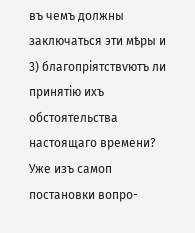въ чемъ должны заключаться эти мѣры и 3) благопріятствѵютъ ли принятію ихъ обстоятельства настоящаго времени? Уже изъ самоп постановки вопро-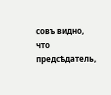совъ видно, что предсѣдатель,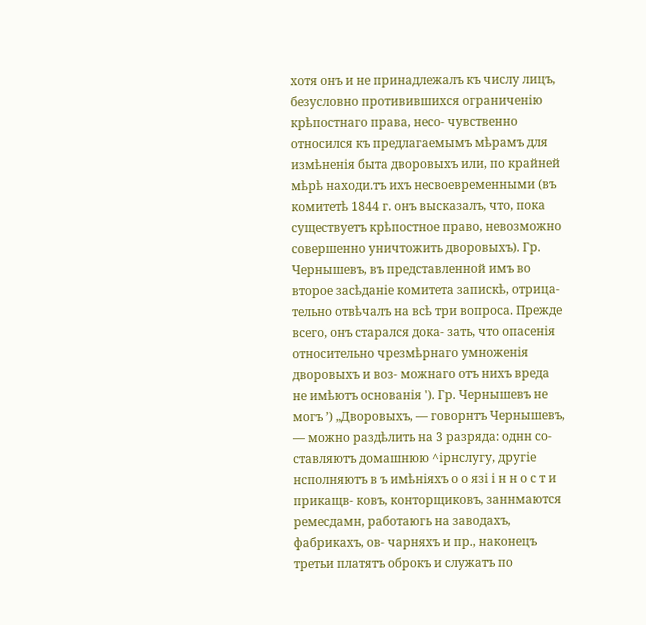хотя онъ и не принадлежалъ къ числу лицъ, безусловно противившихся ограниченію крѣпостнаго права, несо- чувственно относился къ предлагаемымъ мѣрамъ для измѣненія быта дворовыхъ или, по крайней мѣрѣ находи.тъ ихъ несвоевременными (въ комитетѣ 1844 г. онъ высказалъ, что, пока существуетъ крѣпостное право, невозможно совершенно уничтожить дворовыхъ). Гр. Чернышевъ, въ представленной имъ во второе засѣданіе комитета запискѣ, отрица- тельно отвѣчалъ на всѣ три вопроса. Прежде всего, онъ старался дока- зать, что опасенія относительно чрезмѣрнаго умноженія дворовыхъ и воз- можнаго отъ нихъ вреда не имѣютъ основанія '). Гр. Чернышевъ не могъ ’) „Дворовыхъ, — говорнтъ Чернышевъ, — можно раздѣлить на 3 разряда: однн со- ставляютъ домашнюю ^ірнслугу, другіе нсполняютъ в ъ имѣніяхъ о о язі і н н о с т и прикащв- ковъ, конторщиковъ, заннмаются ремесдамн, работаюгь на заводахъ, фабрикахъ, ов- чарняхъ и пр., наконецъ третьи платятъ оброкъ и служатъ по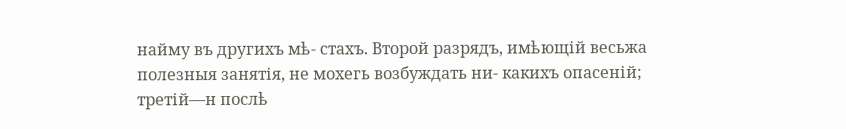найму въ другихъ мѣ- стахъ. Второй разрядъ, имѣющій весьжа полезныя занятія, не мохегь возбуждать ни- какихъ опасеній; третій—н послѣ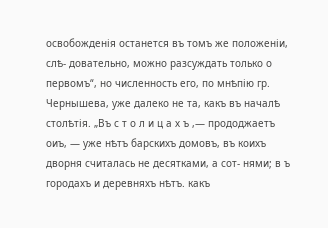освобожденія останется въ томъ же положеніи, слѣ- довательно, можно разсуждать только о первомъ“, но численность его, по мнѣпію гр. Чернышева, уже далеко не та, какъ въ началѣ столѣтія. „Въ с т о л и ц а х ъ ,— прододжаетъ оиъ, — уже нѣтъ барскихъ домовъ, въ коихъ дворня считалась не десятками, а сот- нями; в ъ городахъ и деревняхъ нѣтъ. какъ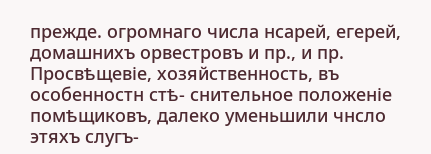прежде. огромнаго числа нсарей, егерей, домашнихъ орвестровъ и пр., и пр. Просвѣщевіе, хозяйственность, въ особенностн стѣ- снительное положеніе помѣщиковъ, далеко уменьшили чнсло этяхъ слугъ-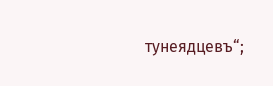тунеядцевъ“;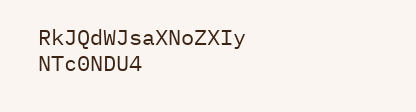RkJQdWJsaXNoZXIy NTc0NDU4